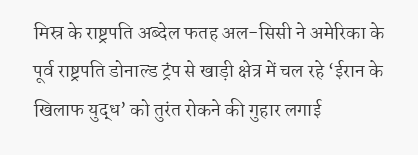मिस्र के राष्ट्रपति अब्देल फतह अल-सिसी ने अमेरिका के पूर्व राष्ट्रपति डोनाल्ड ट्रंप से खाड़ी क्षेत्र में चल रहे ‘ईरान के खिलाफ युद्ध’ को तुरंत रोकने की गुहार लगाई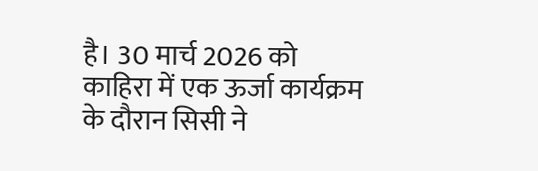है। 30 मार्च 2026 को काहिरा में एक ऊर्जा कार्यक्रम के दौरान सिसी ने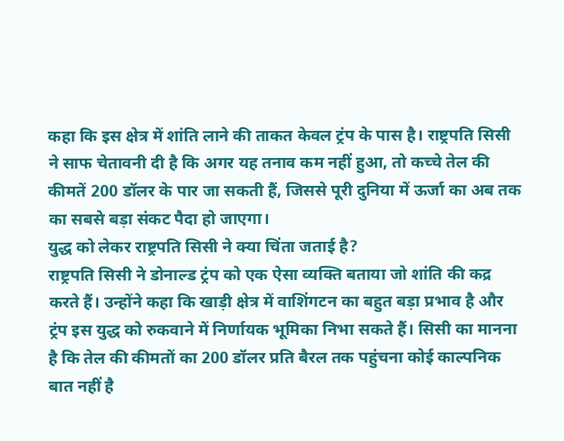कहा कि इस क्षेत्र में शांति लाने की ताकत केवल ट्रंप के पास है। राष्ट्रपति सिसी ने साफ चेतावनी दी है कि अगर यह तनाव कम नहीं हुआ, तो कच्चे तेल की कीमतें 200 डॉलर के पार जा सकती हैं, जिससे पूरी दुनिया में ऊर्जा का अब तक का सबसे बड़ा संकट पैदा हो जाएगा।
युद्ध को लेकर राष्ट्रपति सिसी ने क्या चिंता जताई है?
राष्ट्रपति सिसी ने डोनाल्ड ट्रंप को एक ऐसा व्यक्ति बताया जो शांति की कद्र करते हैं। उन्होंने कहा कि खाड़ी क्षेत्र में वाशिंगटन का बहुत बड़ा प्रभाव है और ट्रंप इस युद्ध को रुकवाने में निर्णायक भूमिका निभा सकते हैं। सिसी का मानना है कि तेल की कीमतों का 200 डॉलर प्रति बैरल तक पहुंचना कोई काल्पनिक बात नहीं है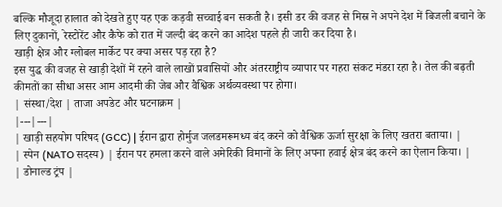बल्कि मौजूदा हालात को देखते हुए यह एक कड़वी सच्चाई बन सकती है। इसी डर की वजह से मिस्र ने अपने देश में बिजली बचाने के लिए दुकानों, रेस्टोरेंट और कैफे को रात में जल्दी बंद करने का आदेश पहले ही जारी कर दिया है।
खाड़ी क्षेत्र और ग्लोबल मार्केट पर क्या असर पड़ रहा है?
इस युद्ध की वजह से खाड़ी देशों में रहने वाले लाखों प्रवासियों और अंतरराष्ट्रीय व्यापार पर गहरा संकट मंडरा रहा है। तेल की बढ़ती कीमतों का सीधा असर आम आदमी की जेब और वैश्विक अर्थव्यवस्था पर होगा।
| संस्था/देश | ताजा अपडेट और घटनाक्रम |
|---|---|
| खाड़ी सहयोग परिषद (GCC) | ईरान द्वारा होर्मुज जलडमरूमध्य बंद करने को वैश्विक ऊर्जा सुरक्षा के लिए खतरा बताया। |
| स्पेन (NATO सदस्य) | ईरान पर हमला करने वाले अमेरिकी विमानों के लिए अपना हवाई क्षेत्र बंद करने का ऐलान किया। |
| डोनाल्ड ट्रंप |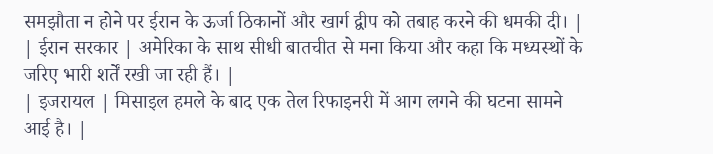समझौता न होने पर ईरान के ऊर्जा ठिकानों और खार्ग द्वीप को तबाह करने की धमकी दी। |
| ईरान सरकार | अमेरिका के साथ सीधी बातचीत से मना किया और कहा कि मध्यस्थों के जरिए भारी शर्तें रखी जा रही हैं। |
| इजरायल | मिसाइल हमले के बाद एक तेल रिफाइनरी में आग लगने की घटना सामने आई है। |